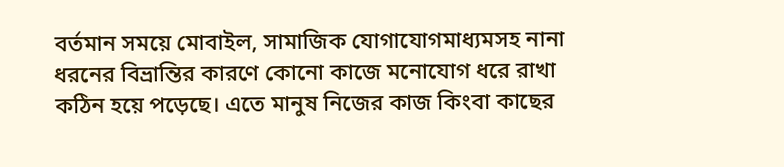বর্তমান সময়ে মোবাইল, সামাজিক যোগাযোগমাধ্যমসহ নানা ধরনের বিভ্রান্তির কারণে কোনো কাজে মনোযোগ ধরে রাখা কঠিন হয়ে পড়েছে। এতে মানুষ নিজের কাজ কিংবা কাছের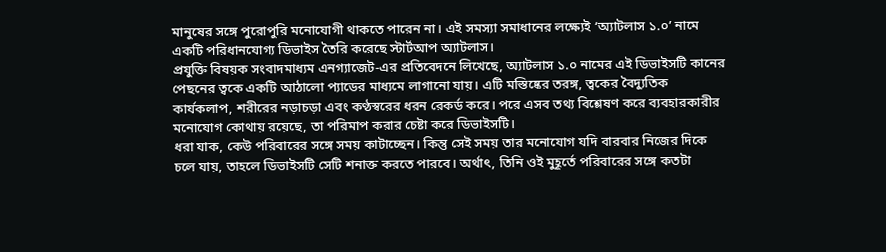মানুষের সঙ্গে পুরোপুরি মনোযোগী থাকতে পারেন না। এই সমস্যা সমাধানের লক্ষ্যেই ‘অ্যাটলাস ১.০’ নামে একটি পরিধানযোগ্য ডিভাইস তৈরি করেছে স্টার্টআপ অ্যাটলাস।
প্রযুক্তি বিষয়ক সংবাদমাধ্যম এনগ্যাজেট-এর প্রতিবেদনে লিখেছে, অ্যাটলাস ১.০ নামের এই ডিভাইসটি কানের পেছনের ত্বকে একটি আঠালো প্যাডের মাধ্যমে লাগানো যায়। এটি মস্তিষ্কের তরঙ্গ, ত্বকের বৈদ্যুতিক কার্যকলাপ, শরীরের নড়াচড়া এবং কণ্ঠস্বরের ধরন রেকর্ড করে। পরে এসব তথ্য বিশ্লেষণ করে ব্যবহারকারীর মনোযোগ কোথায় রয়েছে, তা পরিমাপ করার চেষ্টা করে ডিভাইসটি।
ধরা যাক, কেউ পরিবারের সঙ্গে সময় কাটাচ্ছেন। কিন্তু সেই সময় তার মনোযোগ যদি বারবার নিজের দিকে চলে যায়, তাহলে ডিভাইসটি সেটি শনাক্ত করতে পারবে। অর্থাৎ, তিনি ওই মুহূর্তে পরিবারের সঙ্গে কতটা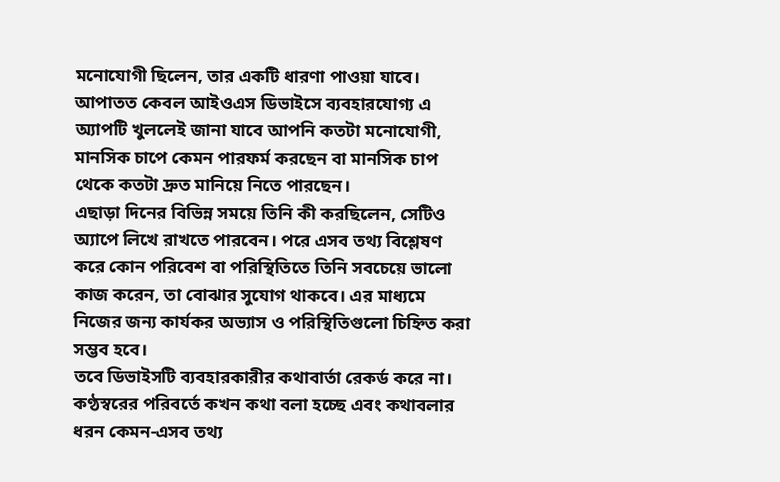মনোযোগী ছিলেন, তার একটি ধারণা পাওয়া যাবে।
আপাতত কেবল আইওএস ডিভাইসে ব্যবহারযোগ্য এ অ্যাপটি খুললেই জানা যাবে আপনি কতটা মনোযোগী, মানসিক চাপে কেমন পারফর্ম করছেন বা মানসিক চাপ থেকে কতটা দ্রুত মানিয়ে নিতে পারছেন।
এছাড়া দিনের বিভিন্ন সময়ে তিনি কী করছিলেন, সেটিও অ্যাপে লিখে রাখতে পারবেন। পরে এসব তথ্য বিশ্লেষণ করে কোন পরিবেশ বা পরিস্থিতিতে তিনি সবচেয়ে ভালো কাজ করেন, তা বোঝার সুযোগ থাকবে। এর মাধ্যমে নিজের জন্য কার্যকর অভ্যাস ও পরিস্থিতিগুলো চিহ্নিত করা সম্ভব হবে।
তবে ডিভাইসটি ব্যবহারকারীর কথাবার্তা রেকর্ড করে না। কণ্ঠস্বরের পরিবর্তে কখন কথা বলা হচ্ছে এবং কথাবলার ধরন কেমন-এসব তথ্য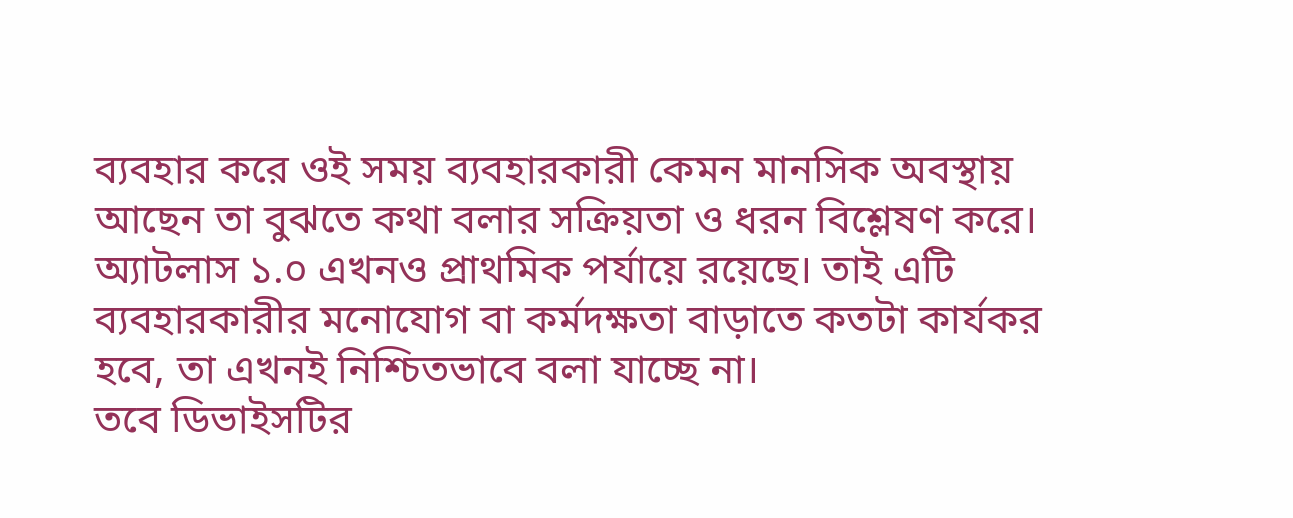ব্যবহার করে ওই সময় ব্যবহারকারী কেমন মানসিক অবস্থায় আছেন তা বুঝতে কথা বলার সক্রিয়তা ও ধরন বিশ্লেষণ করে।
অ্যাটলাস ১.০ এখনও প্রাথমিক পর্যায়ে রয়েছে। তাই এটি ব্যবহারকারীর মনোযোগ বা কর্মদক্ষতা বাড়াতে কতটা কার্যকর হবে, তা এখনই নিশ্চিতভাবে বলা যাচ্ছে না।
তবে ডিভাইসটির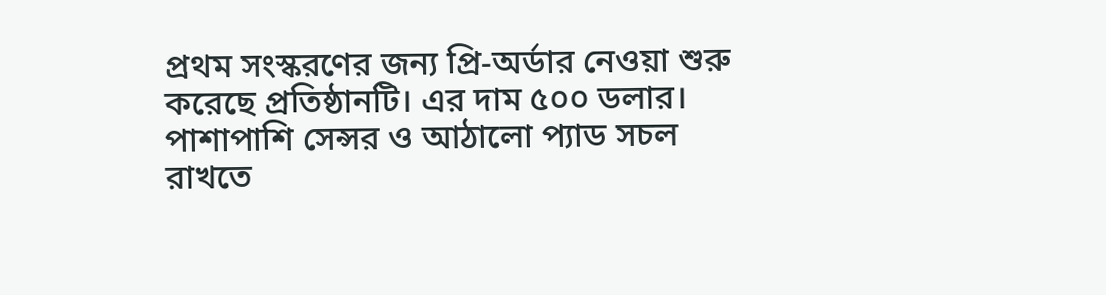প্রথম সংস্করণের জন্য প্রি-অর্ডার নেওয়া শুরু করেছে প্রতিষ্ঠানটি। এর দাম ৫০০ ডলার। পাশাপাশি সেন্সর ও আঠালো প্যাড সচল রাখতে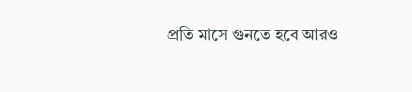প্রতি মাসে গুনতে হবে আরও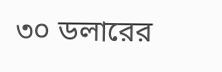৩০ ডলারের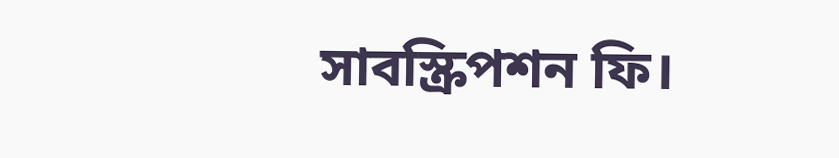সাবস্ক্রিপশন ফি।